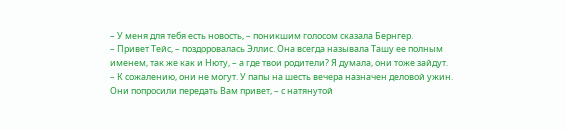– У меня для тебя есть новость, – поникшим голосом сказала Бернгер.
– Привет Тейс, – поздоровалась Эллис. Она всегда называла Ташу ее полным именем, так же как и Нюту, – а где твои родители? Я думала, они тоже зайдут.
– К сожалению, они не могут. У папы на шесть вечера назначен деловой ужин. Они попросили передать Вам привет, – с натянутой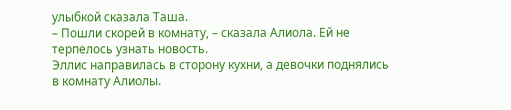улыбкой сказала Таша.
– Пошли скорей в комнату, – сказала Алиола. Ей не терпелось узнать новость.
Эллис направилась в сторону кухни, а девочки поднялись в комнату Алиолы.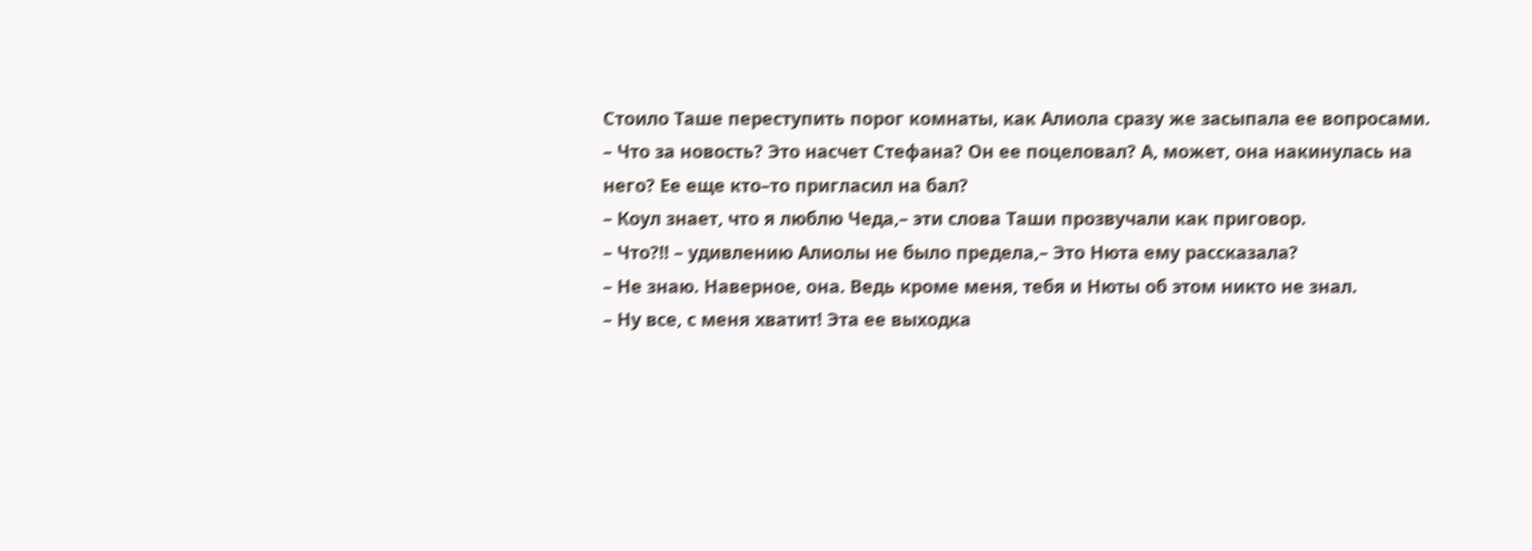Стоило Таше переступить порог комнаты, как Алиола сразу же засыпала ее вопросами.
– Что за новость? Это насчет Стефана? Он ее поцеловал? А, может, она накинулась на него? Ее еще кто–то пригласил на бал?
– Коул знает, что я люблю Чеда,– эти слова Таши прозвучали как приговор.
– Что?!! – удивлению Алиолы не было предела,– Это Нюта ему рассказала?
– Не знаю. Наверное, она. Ведь кроме меня, тебя и Нюты об этом никто не знал.
– Ну все, с меня хватит! Эта ее выходка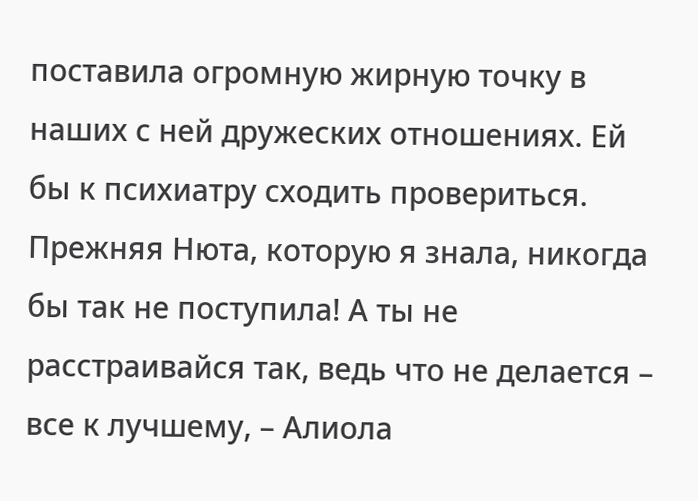поставила огромную жирную точку в наших с ней дружеских отношениях. Ей бы к психиатру сходить провериться. Прежняя Нюта, которую я знала, никогда бы так не поступила! А ты не расстраивайся так, ведь что не делается – все к лучшему, – Алиола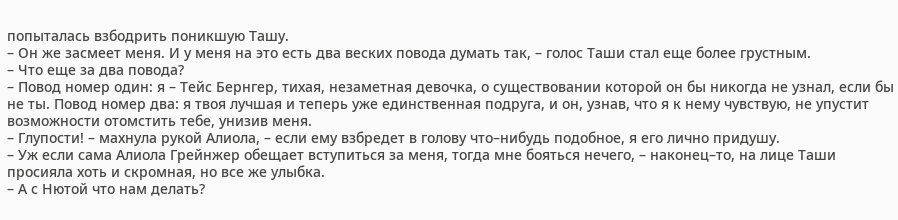попыталась взбодрить поникшую Ташу.
– Он же засмеет меня. И у меня на это есть два веских повода думать так, – голос Таши стал еще более грустным.
– Что еще за два повода?
– Повод номер один: я – Тейс Бернгер, тихая, незаметная девочка, о существовании которой он бы никогда не узнал, если бы не ты. Повод номер два: я твоя лучшая и теперь уже единственная подруга, и он, узнав, что я к нему чувствую, не упустит возможности отомстить тебе, унизив меня.
– Глупости! – махнула рукой Алиола, – если ему взбредет в голову что–нибудь подобное, я его лично придушу.
– Уж если сама Алиола Грейнжер обещает вступиться за меня, тогда мне бояться нечего, – наконец–то, на лице Таши просияла хоть и скромная, но все же улыбка.
– А с Нютой что нам делать?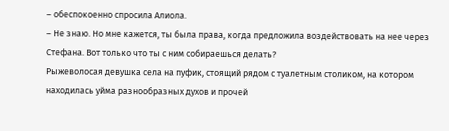– обеспокоенно спросила Алиола.
– Не знаю. Но мне кажется, ты была права, когда предложила воздействовать на нее через Стефана. Вот только что ты с ним собираешься делать?
Рыжеволосая девушка села на пуфик, стоящий рядом с туалетным столиком, на котором находилась уйма разнообразных духов и прочей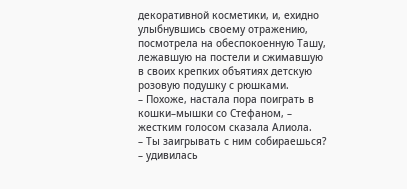декоративной косметики, и, ехидно улыбнувшись своему отражению, посмотрела на обеспокоенную Ташу, лежавшую на постели и сжимавшую в своих крепких объятиях детскую розовую подушку с рюшками.
– Похоже, настала пора поиграть в кошки–мышки со Стефаном, – жестким голосом сказала Алиола.
– Ты заигрывать с ним собираешься? – удивилась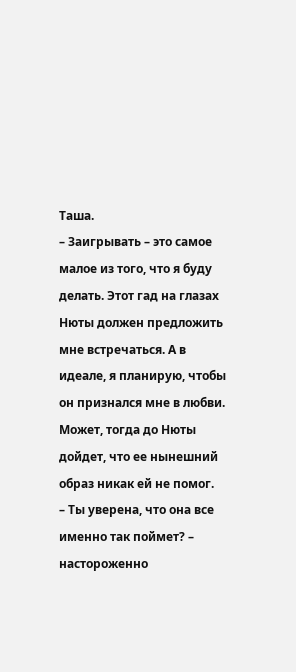Таша.
– Заигрывать – это самое малое из того, что я буду делать. Этот гад на глазах Нюты должен предложить мне встречаться. А в идеале, я планирую, чтобы он признался мне в любви. Может, тогда до Нюты дойдет, что ее нынешний образ никак ей не помог.
– Ты уверена, что она все именно так поймет? – настороженно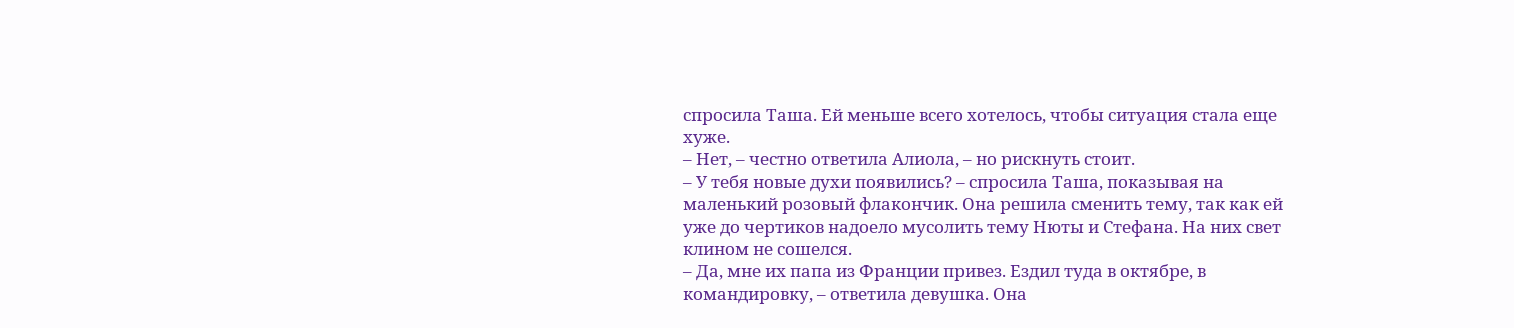спросила Таша. Ей меньше всего хотелось, чтобы ситуация стала еще хуже.
– Нет, – честно ответила Алиола, – но рискнуть стоит.
– У тебя новые духи появились? – спросила Таша, показывая на маленький розовый флакончик. Она решила сменить тему, так как ей уже до чертиков надоело мусолить тему Нюты и Стефана. На них свет клином не сошелся.
– Да, мне их папа из Франции привез. Ездил туда в октябре, в командировку, – ответила девушка. Она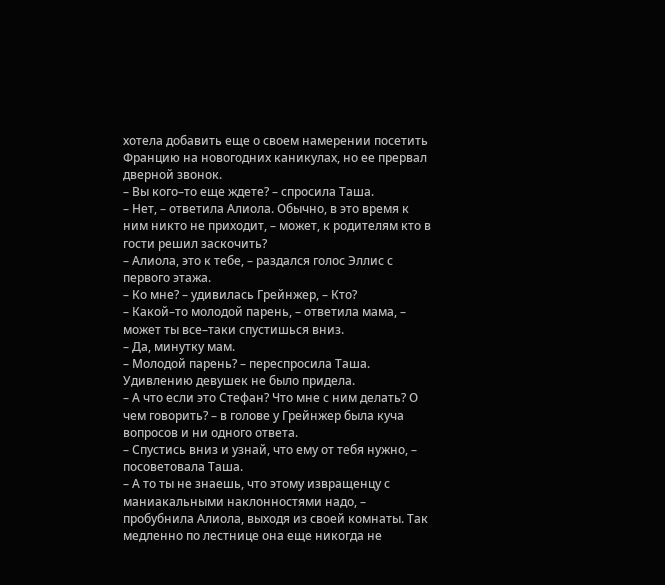хотела добавить еще о своем намерении посетить Францию на новогодних каникулах, но ее прервал дверной звонок.
– Вы кого–то еще ждете? – спросила Таша.
– Нет, – ответила Алиола. Обычно, в это время к ним никто не приходит, – может, к родителям кто в гости решил заскочить?
– Алиола, это к тебе, – раздался голос Эллис с первого этажа.
– Ко мне? – удивилась Грейнжер, – Кто?
– Какой–то молодой парень, – ответила мама, – может ты все–таки спустишься вниз.
– Да, минутку мам.
– Молодой парень? – переспросила Таша. Удивлению девушек не было придела.
– А что если это Стефан? Что мне с ним делать? О чем говорить? – в голове у Грейнжер была куча вопросов и ни одного ответа.
– Спустись вниз и узнай, что ему от тебя нужно, – посоветовала Таша.
– А то ты не знаешь, что этому извращенцу с маниакальными наклонностями надо, – пробубнила Алиола, выходя из своей комнаты. Так медленно по лестнице она еще никогда не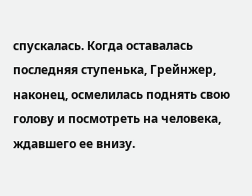спускалась. Когда оставалась последняя ступенька, Грейнжер, наконец, осмелилась поднять свою голову и посмотреть на человека, ждавшего ее внизу.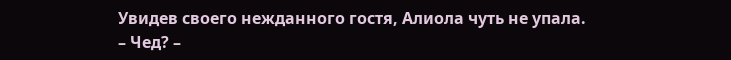Увидев своего нежданного гостя, Алиола чуть не упала.
– Чед? –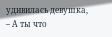удивилась девушка, – А ты что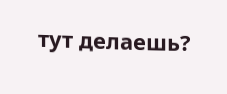тут делаешь?